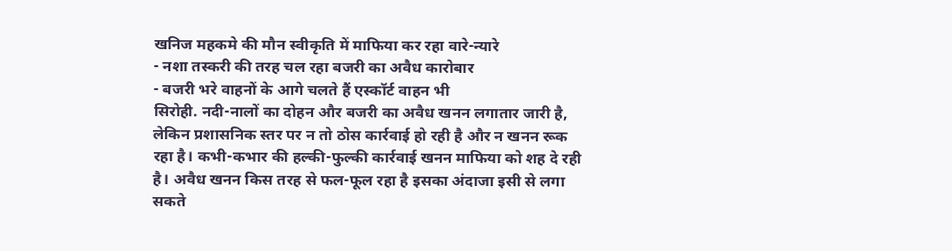खनिज महकमे की मौन स्वीकृति में माफिया कर रहा वारे-न्यारे
- नशा तस्करी की तरह चल रहा बजरी का अवैध कारोबार
- बजरी भरे वाहनों के आगे चलते हैं एस्कॉर्ट वाहन भी
सिरोही. नदी-नालों का दोहन और बजरी का अवैध खनन लगातार जारी है, लेकिन प्रशासनिक स्तर पर न तो ठोस कार्रवाई हो रही है और न खनन रूक रहा है। कभी-कभार की हल्की-फुल्की कार्रवाई खनन माफिया को शह दे रही है। अवैध खनन किस तरह से फल-फूल रहा है इसका अंदाजा इसी से लगा सकते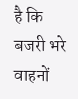है कि बजरी भरे वाहनों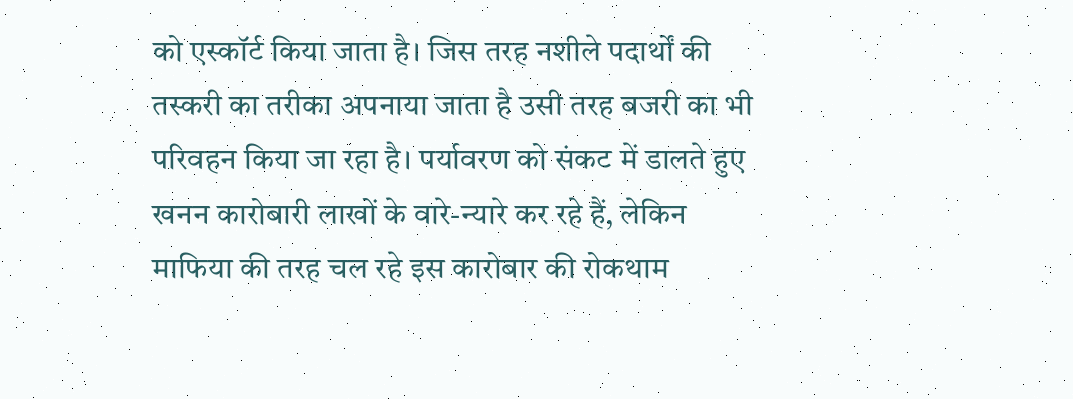को एस्कॉर्ट किया जाता है। जिस तरह नशीले पदार्थों की तस्करी का तरीका अपनाया जाता है उसी तरह बजरी का भी परिवहन किया जा रहा है। पर्यावरण को संकट में डालते हुए खनन कारोबारी लाखों के वारे-न्यारे कर रहे हैं, लेकिन माफिया की तरह चल रहे इस कारोबार की रोकथाम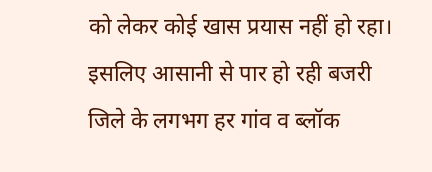को लेकर कोई खास प्रयास नहीं हो रहा।
इसलिए आसानी से पार हो रही बजरी
जिले के लगभग हर गांव व ब्लॉक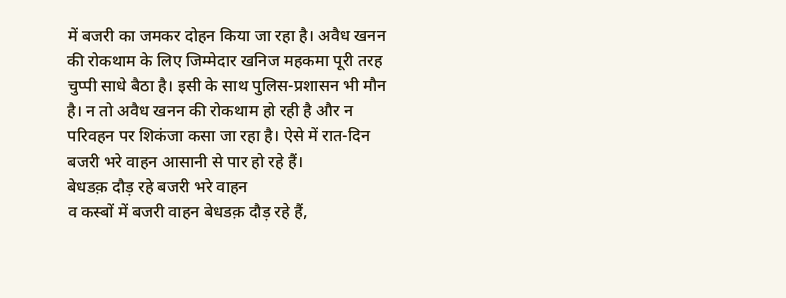में बजरी का जमकर दोहन किया जा रहा है। अवैध खनन की रोकथाम के लिए जिम्मेदार खनिज महकमा पूरी तरह चुप्पी साधे बैठा है। इसी के साथ पुलिस-प्रशासन भी मौन है। न तो अवैध खनन की रोकथाम हो रही है और न परिवहन पर शिकंजा कसा जा रहा है। ऐसे में रात-दिन बजरी भरे वाहन आसानी से पार हो रहे हैं।
बेधडक़ दौड़ रहे बजरी भरे वाहन
व कस्बों में बजरी वाहन बेधडक़ दौड़ रहे हैं,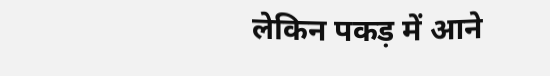लेकिन पकड़ में आने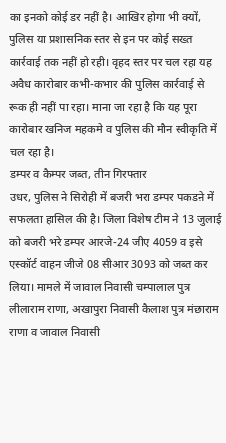का इनको कोई डर नहीं है। आखिर होगा भी क्यों, पुलिस या प्रशासनिक स्तर से इन पर कोई सख्त कार्रवाई तक नहीं हो रही। वृहद स्तर पर चल रहा यह अवैध कारोबार कभी-कभार की पुलिस कार्रवाई से रूक ही नहीं पा रहा। माना जा रहा है कि यह पूरा कारोबार खनिज महकमे व पुलिस की मौन स्वीकृति में चल रहा है।
डम्पर व कैम्पर जब्त, तीन गिरफ्तार
उधर, पुलिस ने सिरोही में बजरी भरा डम्पर पकडऩे में सफलता हासिल की है। जिला विशेष टीम ने 13 जुलाई को बजरी भरे डम्पर आरजे-24 जीए 4059 व इसे एस्कॉर्ट वाहन जीजे 08 सीआर 3093 को जब्त कर लिया। मामले में जावाल निवासी चम्पालाल पुत्र लीलाराम राणा, अखापुरा निवासी कैलाश पुत्र मंछाराम राणा व जावाल निवासी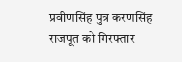प्रवीणसिंह पुत्र करणसिंह राजपूत को गिरफ्तार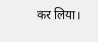कर लिया।